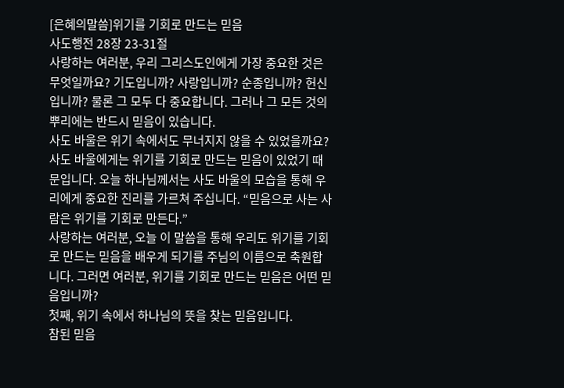[은혜의말씀]위기를 기회로 만드는 믿음
사도행전 28장 23-31절
사랑하는 여러분, 우리 그리스도인에게 가장 중요한 것은 무엇일까요? 기도입니까? 사랑입니까? 순종입니까? 헌신입니까? 물론 그 모두 다 중요합니다. 그러나 그 모든 것의 뿌리에는 반드시 믿음이 있습니다.
사도 바울은 위기 속에서도 무너지지 않을 수 있었을까요? 사도 바울에게는 위기를 기회로 만드는 믿음이 있었기 때문입니다. 오늘 하나님께서는 사도 바울의 모습을 통해 우리에게 중요한 진리를 가르쳐 주십니다. “믿음으로 사는 사람은 위기를 기회로 만든다.”
사랑하는 여러분, 오늘 이 말씀을 통해 우리도 위기를 기회로 만드는 믿음을 배우게 되기를 주님의 이름으로 축원합니다. 그러면 여러분, 위기를 기회로 만드는 믿음은 어떤 믿음입니까?
첫째, 위기 속에서 하나님의 뜻을 찾는 믿음입니다.
참된 믿음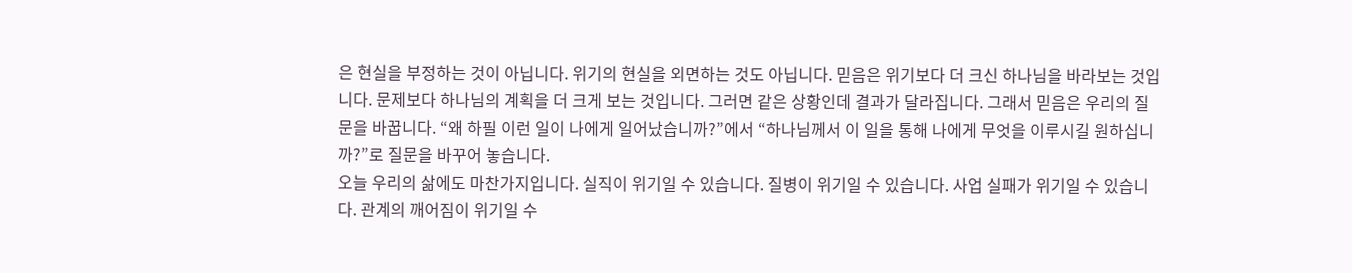은 현실을 부정하는 것이 아닙니다. 위기의 현실을 외면하는 것도 아닙니다. 믿음은 위기보다 더 크신 하나님을 바라보는 것입니다. 문제보다 하나님의 계획을 더 크게 보는 것입니다. 그러면 같은 상황인데 결과가 달라집니다. 그래서 믿음은 우리의 질문을 바꿉니다. “왜 하필 이런 일이 나에게 일어났습니까?”에서 “하나님께서 이 일을 통해 나에게 무엇을 이루시길 원하십니까?”로 질문을 바꾸어 놓습니다.
오늘 우리의 삶에도 마찬가지입니다. 실직이 위기일 수 있습니다. 질병이 위기일 수 있습니다. 사업 실패가 위기일 수 있습니다. 관계의 깨어짐이 위기일 수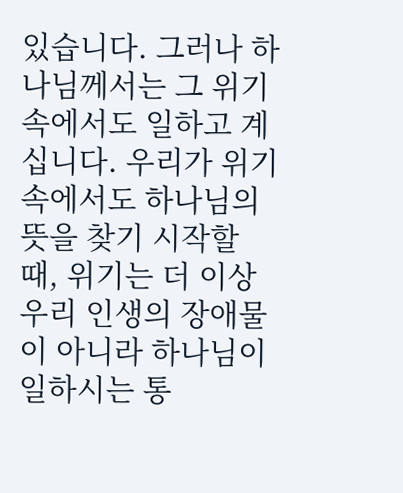있습니다. 그러나 하나님께서는 그 위기 속에서도 일하고 계십니다. 우리가 위기 속에서도 하나님의 뜻을 찾기 시작할 때, 위기는 더 이상 우리 인생의 장애물이 아니라 하나님이 일하시는 통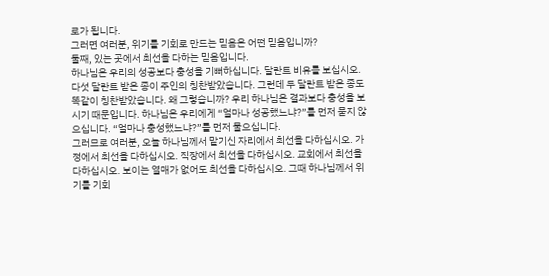로가 됩니다.
그러면 여러분, 위기를 기회로 만드는 믿음은 어떤 믿음입니까?
둘째, 있는 곳에서 최선을 다하는 믿음입니다.
하나님은 우리의 성공보다 충성을 기뻐하십니다. 달란트 비유를 보십시오. 다섯 달란트 받은 종이 주인의 칭찬받았습니다. 그런데 두 달란트 받은 종도 똑같이 칭찬받았습니다. 왜 그렇습니까? 우리 하나님은 결과보다 충성을 보시기 때문입니다. 하나님은 우리에게 “얼마나 성공했느냐?”를 먼저 묻지 않으십니다. “얼마나 충성했느냐?”를 먼저 물으십니다.
그러므로 여러분, 오늘 하나님께서 맡기신 자리에서 최선을 다하십시오. 가정에서 최선을 다하십시오. 직장에서 최선을 다하십시오. 교회에서 최선을 다하십시오. 보이는 열매가 없어도 최선을 다하십시오. 그때 하나님께서 위기를 기회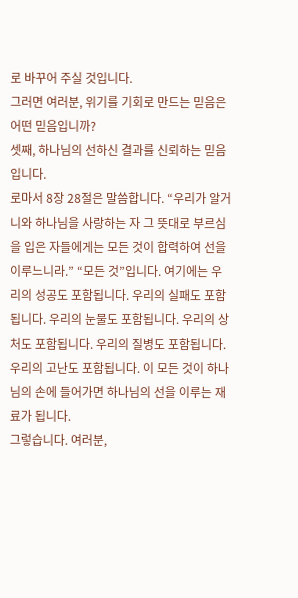로 바꾸어 주실 것입니다.
그러면 여러분, 위기를 기회로 만드는 믿음은 어떤 믿음입니까?
셋째, 하나님의 선하신 결과를 신뢰하는 믿음입니다.
로마서 8장 28절은 말씀합니다. “우리가 알거니와 하나님을 사랑하는 자 그 뜻대로 부르심을 입은 자들에게는 모든 것이 합력하여 선을 이루느니라.” “모든 것”입니다. 여기에는 우리의 성공도 포함됩니다. 우리의 실패도 포함됩니다. 우리의 눈물도 포함됩니다. 우리의 상처도 포함됩니다. 우리의 질병도 포함됩니다. 우리의 고난도 포함됩니다. 이 모든 것이 하나님의 손에 들어가면 하나님의 선을 이루는 재료가 됩니다.
그렇습니다. 여러분,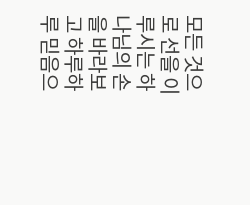모든 것으로 선을 이루시는 하나님의 손을 바라보고 하루하루 믿음으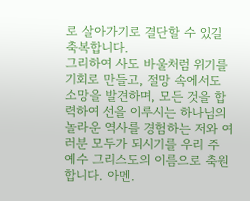로 살아가기로 결단할 수 있길 축복합니다.
그리하여 사도 바울처럼 위기를 기회로 만들고, 절망 속에서도 소망을 발견하며, 모든 것을 합력하여 선을 이루시는 하나님의 놀라운 역사를 경험하는 저와 여러분 모두가 되시기를 우리 주 예수 그리스도의 이름으로 축원합니다. 아멘.